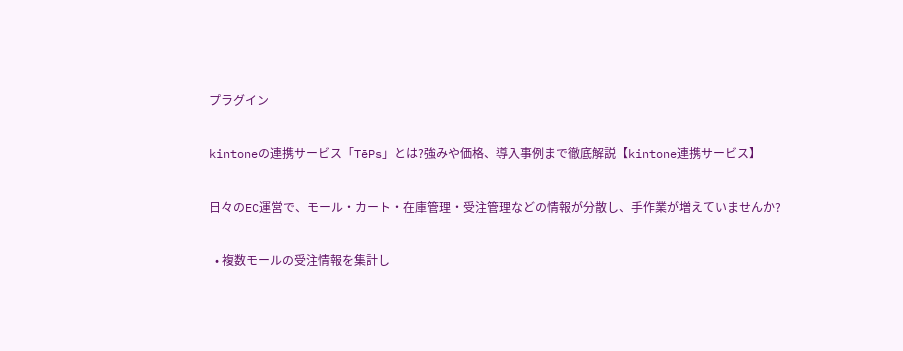プラグイン

kintoneの連携サービス「TēPs」とは?強みや価格、導入事例まで徹底解説【kintone連携サービス】

日々のEC運営で、モール・カート・在庫管理・受注管理などの情報が分散し、手作業が増えていませんか?

  • 複数モールの受注情報を集計し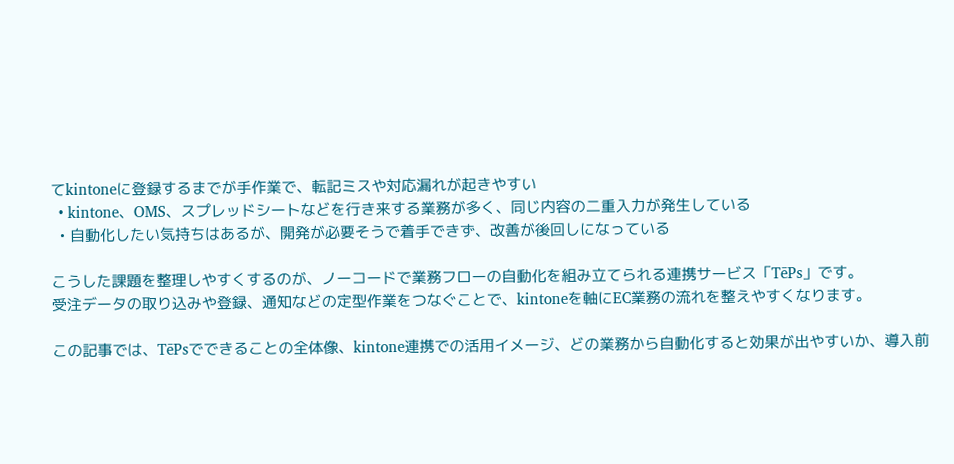てkintoneに登録するまでが手作業で、転記ミスや対応漏れが起きやすい
  • kintone、OMS、スプレッドシートなどを行き来する業務が多く、同じ内容の二重入力が発生している
  • 自動化したい気持ちはあるが、開発が必要そうで着手できず、改善が後回しになっている

こうした課題を整理しやすくするのが、ノーコードで業務フローの自動化を組み立てられる連携サービス「TēPs」です。
受注データの取り込みや登録、通知などの定型作業をつなぐことで、kintoneを軸にEC業務の流れを整えやすくなります。

この記事では、TēPsでできることの全体像、kintone連携での活用イメージ、どの業務から自動化すると効果が出やすいか、導入前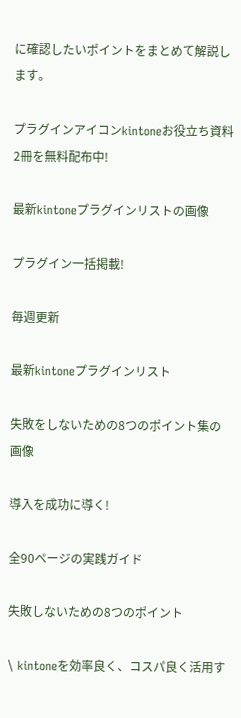に確認したいポイントをまとめて解説します。

プラグインアイコンkintoneお役立ち資料
2冊を無料配布中!

最新kintoneプラグインリストの画像

プラグイン一括掲載!

毎週更新

最新kintoneプラグインリスト

失敗をしないための8つのポイント集の画像

導入を成功に導く!

全90ページの実践ガイド

失敗しないための8つのポイント

\ kintoneを効率良く、コスパ良く活用す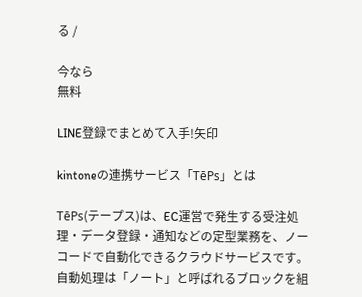る /

今なら
無料

LINE登録でまとめて入手!矢印

kintoneの連携サービス「TēPs」とは

TēPs(テープス)は、EC運営で発生する受注処理・データ登録・通知などの定型業務を、ノーコードで自動化できるクラウドサービスです。
自動処理は「ノート」と呼ばれるブロックを組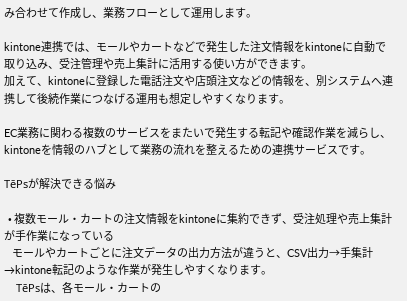み合わせて作成し、業務フローとして運用します。

kintone連携では、モールやカートなどで発生した注文情報をkintoneに自動で取り込み、受注管理や売上集計に活用する使い方ができます。
加えて、kintoneに登録した電話注文や店頭注文などの情報を、別システムへ連携して後続作業につなげる運用も想定しやすくなります。

EC業務に関わる複数のサービスをまたいで発生する転記や確認作業を減らし、kintoneを情報のハブとして業務の流れを整えるための連携サービスです。

TēPsが解決できる悩み

  • 複数モール・カートの注文情報をkintoneに集約できず、受注処理や売上集計が手作業になっている
    モールやカートごとに注文データの出力方法が違うと、CSV出力→手集計→kintone転記のような作業が発生しやすくなります。
    TēPsは、各モール・カートの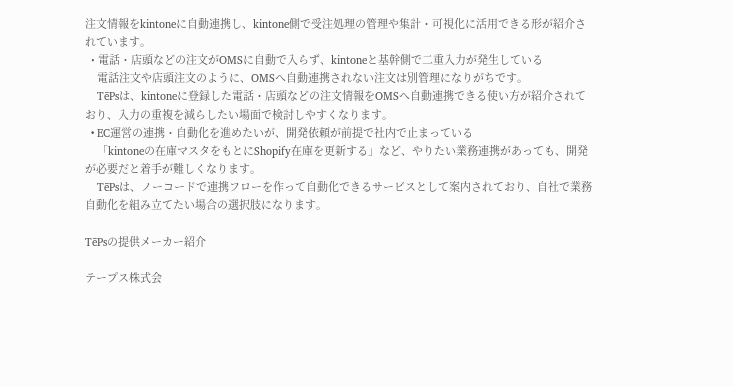注文情報をkintoneに自動連携し、kintone側で受注処理の管理や集計・可視化に活用できる形が紹介されています。
  • 電話・店頭などの注文がOMSに自動で入らず、kintoneと基幹側で二重入力が発生している
    電話注文や店頭注文のように、OMSへ自動連携されない注文は別管理になりがちです。
    TēPsは、kintoneに登録した電話・店頭などの注文情報をOMSへ自動連携できる使い方が紹介されており、入力の重複を減らしたい場面で検討しやすくなります。
  • EC運営の連携・自動化を進めたいが、開発依頼が前提で社内で止まっている
    「kintoneの在庫マスタをもとにShopify在庫を更新する」など、やりたい業務連携があっても、開発が必要だと着手が難しくなります。
    TēPsは、ノーコードで連携フローを作って自動化できるサービスとして案内されており、自社で業務自動化を組み立てたい場合の選択肢になります。

TēPsの提供メーカー紹介

テープス株式会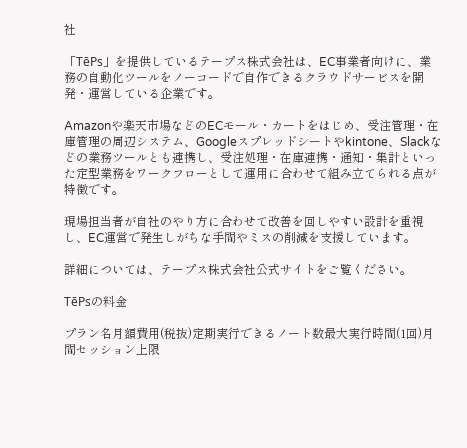社

「TēPs」を提供しているテープス株式会社は、EC事業者向けに、業務の自動化ツールをノーコードで自作できるクラウドサービスを開発・運営している企業です。

Amazonや楽天市場などのECモール・カートをはじめ、受注管理・在庫管理の周辺システム、Googleスプレッドシートやkintone、Slackなどの業務ツールとも連携し、受注処理・在庫連携・通知・集計といった定型業務をワークフローとして運用に合わせて組み立てられる点が特徴です。

現場担当者が自社のやり方に合わせて改善を回しやすい設計を重視し、EC運営で発生しがちな手間やミスの削減を支援しています。

詳細については、テープス株式会社公式サイトをご覧ください。

TēPsの料金

プラン名月額費用(税抜)定期実行できるノート数最大実行時間(1回)月間セッション上限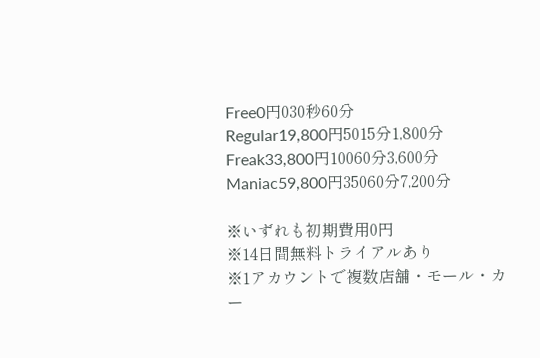Free0円030秒60分
Regular19,800円5015分1,800分
Freak33,800円10060分3,600分
Maniac59,800円35060分7,200分

※いずれも初期費用0円
※14日間無料トライアルあり
※1アカウントで複数店舗・モール・カー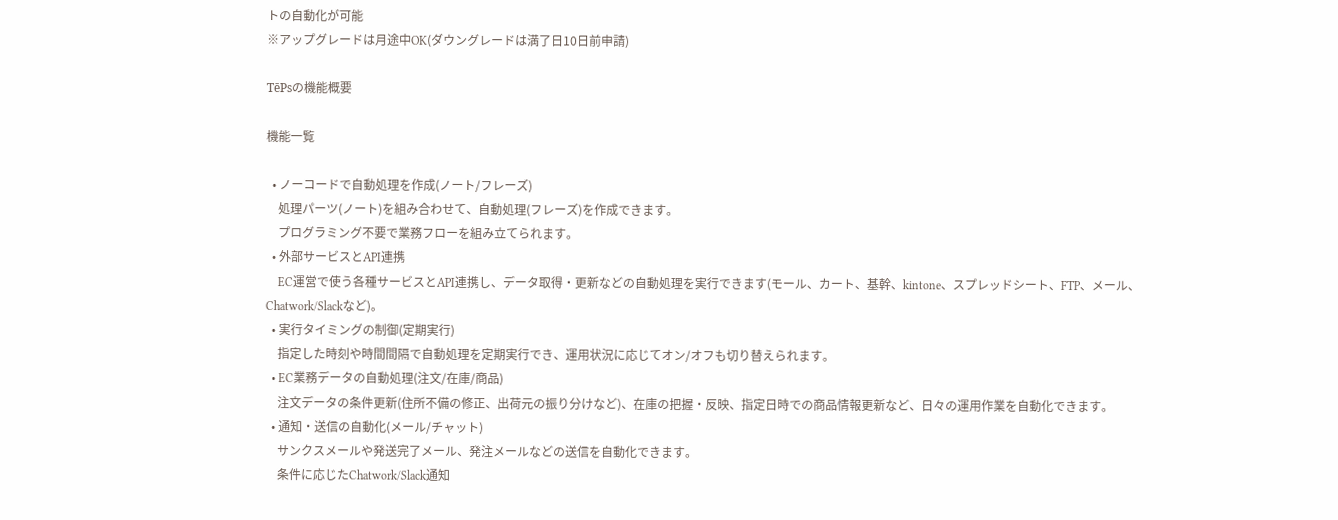トの自動化が可能
※アップグレードは月途中OK(ダウングレードは満了日10日前申請)

TēPsの機能概要

機能一覧

  • ノーコードで自動処理を作成(ノート/フレーズ)
    処理パーツ(ノート)を組み合わせて、自動処理(フレーズ)を作成できます。
    プログラミング不要で業務フローを組み立てられます。
  • 外部サービスとAPI連携
    EC運営で使う各種サービスとAPI連携し、データ取得・更新などの自動処理を実行できます(モール、カート、基幹、kintone、スプレッドシート、FTP、メール、Chatwork/Slackなど)。
  • 実行タイミングの制御(定期実行)
    指定した時刻や時間間隔で自動処理を定期実行でき、運用状況に応じてオン/オフも切り替えられます。
  • EC業務データの自動処理(注文/在庫/商品)
    注文データの条件更新(住所不備の修正、出荷元の振り分けなど)、在庫の把握・反映、指定日時での商品情報更新など、日々の運用作業を自動化できます。
  • 通知・送信の自動化(メール/チャット)
    サンクスメールや発送完了メール、発注メールなどの送信を自動化できます。
    条件に応じたChatwork/Slack通知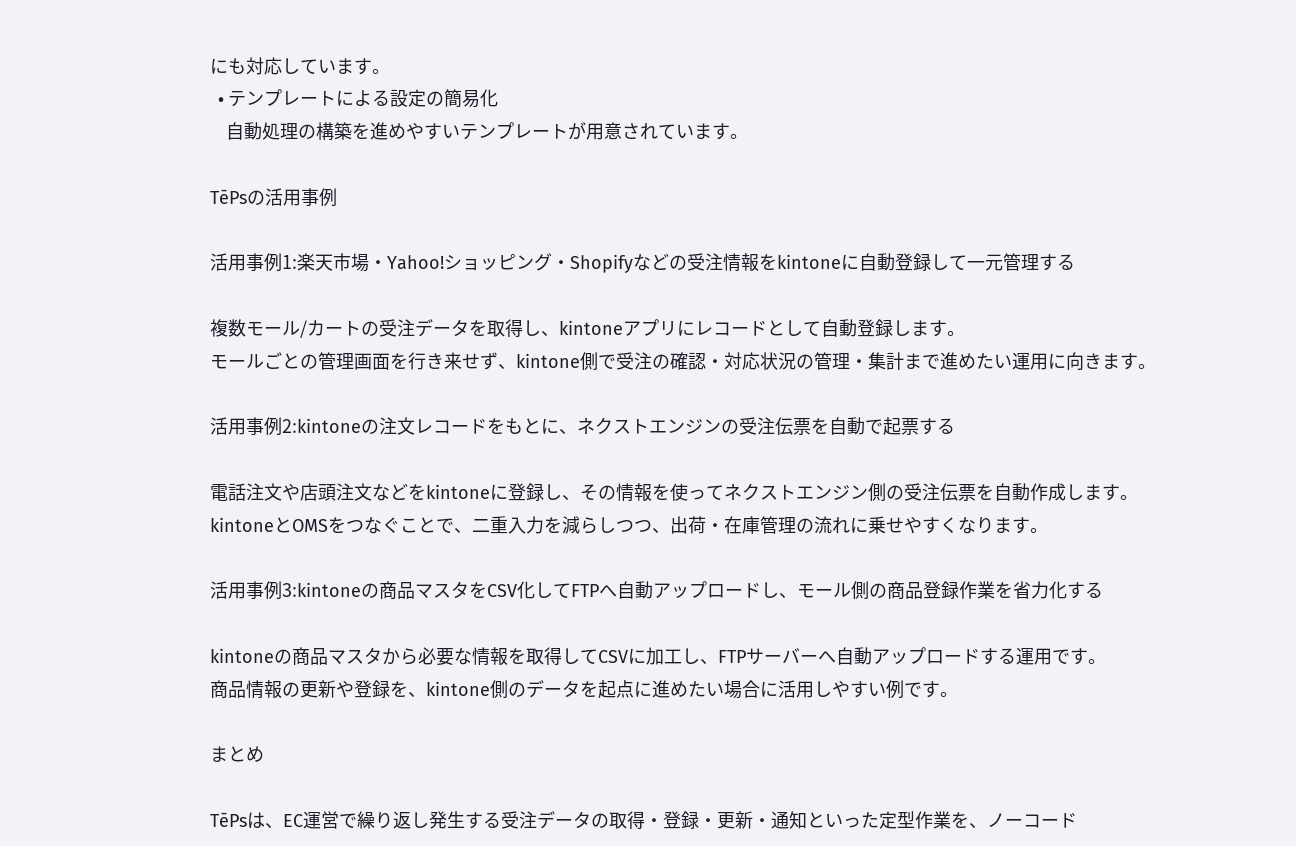にも対応しています。
  • テンプレートによる設定の簡易化
    自動処理の構築を進めやすいテンプレートが用意されています。

TēPsの活用事例

活用事例1:楽天市場・Yahoo!ショッピング・Shopifyなどの受注情報をkintoneに自動登録して一元管理する

複数モール/カートの受注データを取得し、kintoneアプリにレコードとして自動登録します。
モールごとの管理画面を行き来せず、kintone側で受注の確認・対応状況の管理・集計まで進めたい運用に向きます。

活用事例2:kintoneの注文レコードをもとに、ネクストエンジンの受注伝票を自動で起票する

電話注文や店頭注文などをkintoneに登録し、その情報を使ってネクストエンジン側の受注伝票を自動作成します。
kintoneとOMSをつなぐことで、二重入力を減らしつつ、出荷・在庫管理の流れに乗せやすくなります。

活用事例3:kintoneの商品マスタをCSV化してFTPへ自動アップロードし、モール側の商品登録作業を省力化する

kintoneの商品マスタから必要な情報を取得してCSVに加工し、FTPサーバーへ自動アップロードする運用です。
商品情報の更新や登録を、kintone側のデータを起点に進めたい場合に活用しやすい例です。

まとめ

TēPsは、EC運営で繰り返し発生する受注データの取得・登録・更新・通知といった定型作業を、ノーコード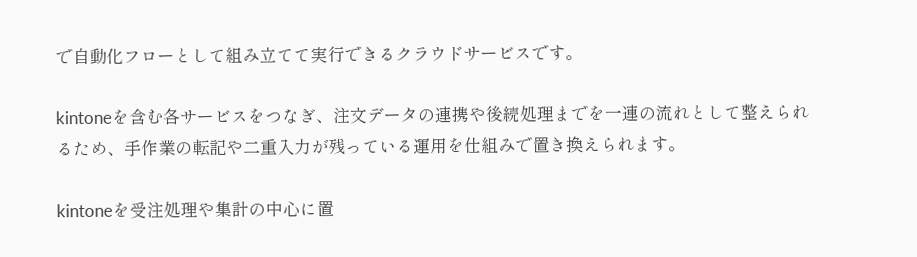で自動化フローとして組み立てて実行できるクラウドサービスです。

kintoneを含む各サービスをつなぎ、注文データの連携や後続処理までを一連の流れとして整えられるため、手作業の転記や二重入力が残っている運用を仕組みで置き換えられます。

kintoneを受注処理や集計の中心に置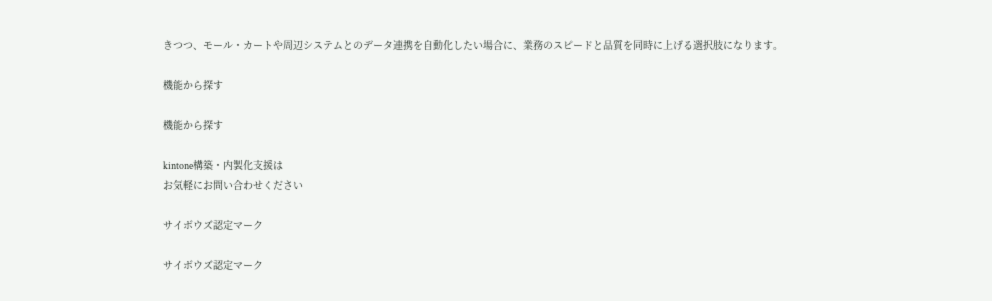きつつ、モール・カートや周辺システムとのデータ連携を自動化したい場合に、業務のスピードと品質を同時に上げる選択肢になります。

機能から探す

機能から探す

kintone構築・内製化支援は
お気軽にお問い合わせください

サイボウズ認定マーク

サイボウズ認定マーク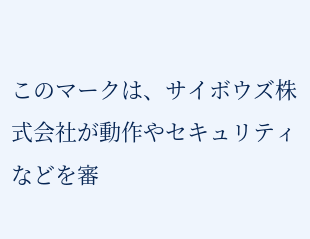このマークは、サイボウズ株式会社が動作やセキュリティなどを審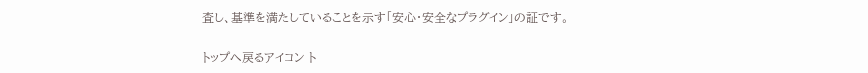査し、基準を満たしていることを示す「安心・安全なプラグイン」の証です。

トップへ戻るアイコン ト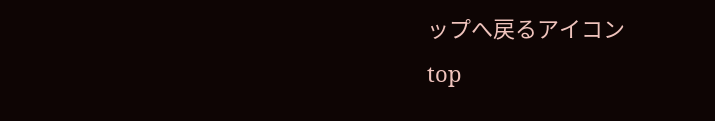ップへ戻るアイコン
top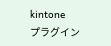kintone
プラグイン